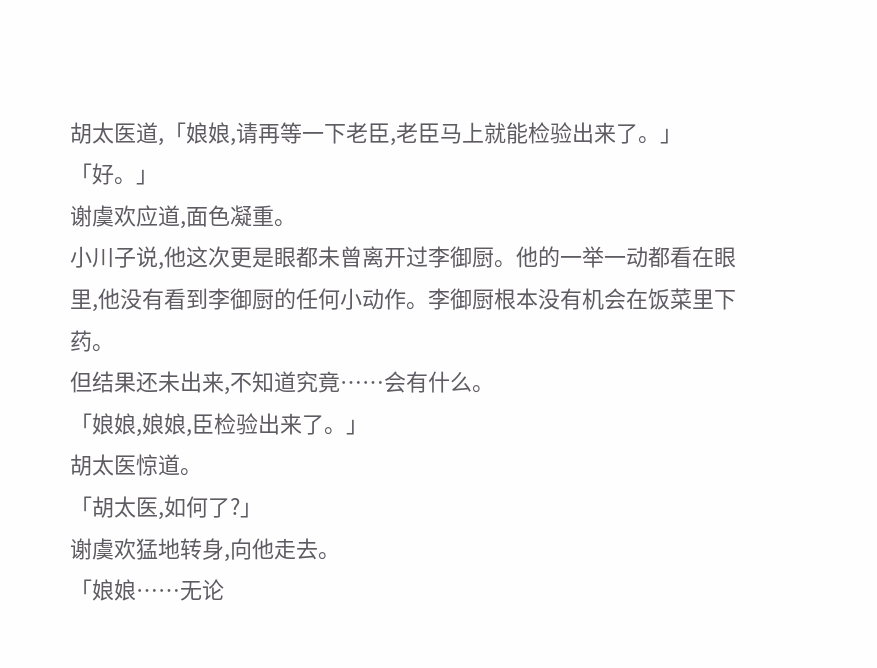胡太医道,「娘娘,请再等一下老臣,老臣马上就能检验出来了。」
「好。」
谢虞欢应道,面色凝重。
小川子说,他这次更是眼都未曾离开过李御厨。他的一举一动都看在眼里,他没有看到李御厨的任何小动作。李御厨根本没有机会在饭菜里下药。
但结果还未出来,不知道究竟……会有什么。
「娘娘,娘娘,臣检验出来了。」
胡太医惊道。
「胡太医,如何了?」
谢虞欢猛地转身,向他走去。
「娘娘……无论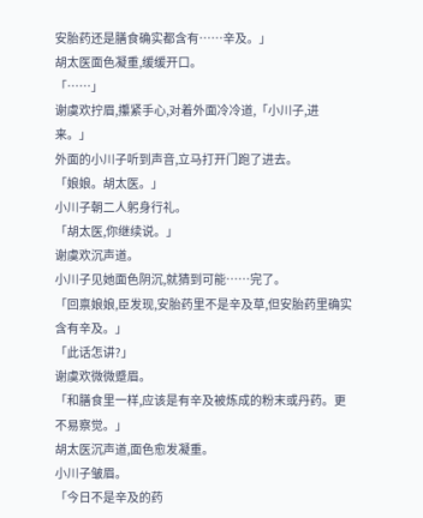安胎药还是膳食确实都含有……辛及。」
胡太医面色凝重,缓缓开口。
「……」
谢虞欢拧眉,攥紧手心,对着外面冷冷道,「小川子,进来。」
外面的小川子听到声音,立马打开门跑了进去。
「娘娘。胡太医。」
小川子朝二人躬身行礼。
「胡太医,你继续说。」
谢虞欢沉声道。
小川子见她面色阴沉,就猜到可能……完了。
「回禀娘娘,臣发现,安胎药里不是辛及草,但安胎药里确实含有辛及。」
「此话怎讲?」
谢虞欢微微蹙眉。
「和膳食里一样,应该是有辛及被炼成的粉末或丹药。更不易察觉。」
胡太医沉声道,面色愈发凝重。
小川子皱眉。
「今日不是辛及的药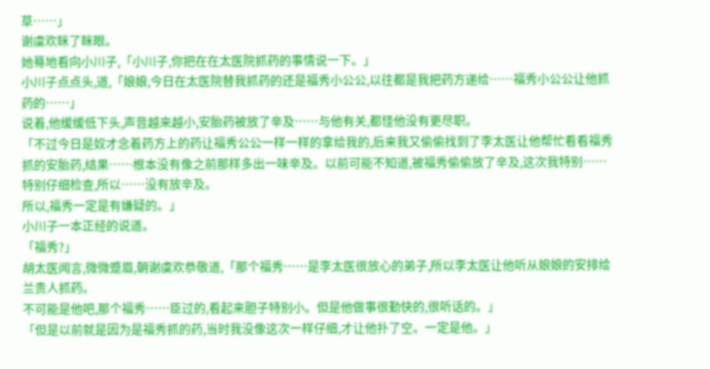草……」
谢虞欢眯了眯眼。
她蓦地看向小川子,「小川子,你把在在太医院抓药的事情说一下。」
小川子点点头,道,「娘娘,今日在太医院替我抓药的还是福秀小公公,以往都是我把药方递给……福秀小公公让他抓药的……」
说着,他缓缓低下头,声音越来越小,安胎药被放了辛及……与他有关,都怪他没有更尽职。
「不过今日是奴才念着药方上的药让福秀公公一样一样的拿给我的,后来我又偷偷找到了李太医让他帮忙看看福秀抓的安胎药,结果……根本没有像之前那样多出一味辛及。以前可能不知道,被福秀偷偷放了辛及,这次我特别……特别仔细检查,所以……没有放辛及。
所以,福秀一定是有嫌疑的。」
小川子一本正经的说道。
「福秀?」
胡太医闻言,微微蹙眉,朝谢虞欢恭敬道,「那个福秀……是李太医很放心的弟子,所以李太医让他听从娘娘的安排给兰贵人抓药。
不可能是他吧,那个福秀……臣过的,看起来胆子特别小。但是他做事很勤快的,很听话的。」
「但是以前就是因为是福秀抓的药,当时我没像这次一样仔细,才让他扑了空。一定是他。」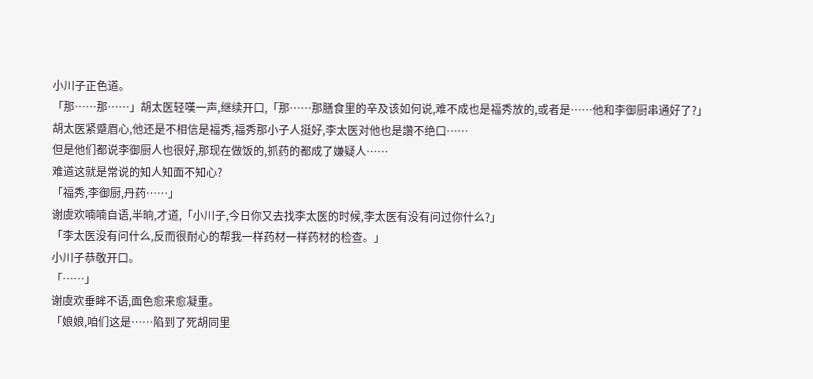小川子正色道。
「那……那……」胡太医轻嘆一声,继续开口,「那……那膳食里的辛及该如何说,难不成也是福秀放的,或者是……他和李御厨串通好了?」
胡太医紧蹙眉心,他还是不相信是福秀,福秀那小子人挺好,李太医对他也是讚不绝口……
但是他们都说李御厨人也很好,那现在做饭的,抓药的都成了嫌疑人……
难道这就是常说的知人知面不知心?
「福秀,李御厨,丹药……」
谢虞欢喃喃自语,半晌,才道,「小川子,今日你又去找李太医的时候,李太医有没有问过你什么?」
「李太医没有问什么,反而很耐心的帮我一样药材一样药材的检查。」
小川子恭敬开口。
「……」
谢虞欢垂眸不语,面色愈来愈凝重。
「娘娘,咱们这是……陷到了死胡同里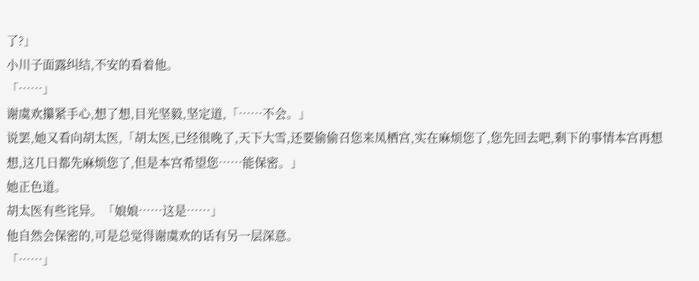了?」
小川子面露纠结,不安的看着他。
「……」
谢虞欢攥紧手心,想了想,目光坚毅,坚定道,「……不会。」
说罢,她又看向胡太医,「胡太医,已经很晚了,天下大雪,还要偷偷召您来凤栖宫,实在麻烦您了,您先回去吧,剩下的事情本宫再想想,这几日都先麻烦您了,但是本宫希望您……能保密。」
她正色道。
胡太医有些诧异。「娘娘……这是……」
他自然会保密的,可是总觉得谢虞欢的话有另一层深意。
「……」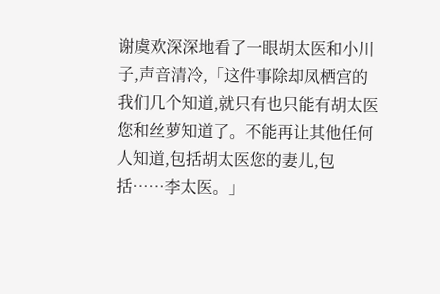谢虞欢深深地看了一眼胡太医和小川子,声音清冷,「这件事除却凤栖宫的我们几个知道,就只有也只能有胡太医您和丝萝知道了。不能再让其他任何人知道,包括胡太医您的妻儿,包括……李太医。」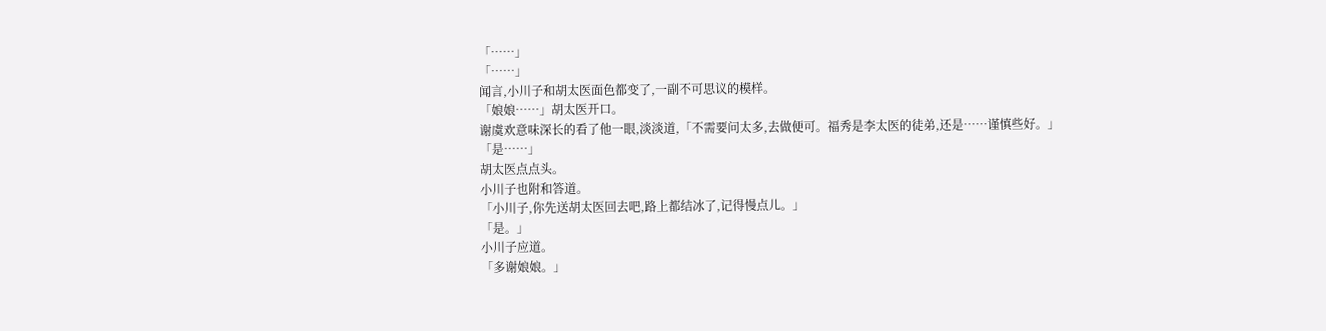「……」
「……」
闻言,小川子和胡太医面色都变了,一副不可思议的模样。
「娘娘……」胡太医开口。
谢虞欢意味深长的看了他一眼,淡淡道,「不需要问太多,去做便可。福秀是李太医的徒弟,还是……谨慎些好。」
「是……」
胡太医点点头。
小川子也附和答道。
「小川子,你先送胡太医回去吧,路上都结冰了,记得慢点儿。」
「是。」
小川子应道。
「多谢娘娘。」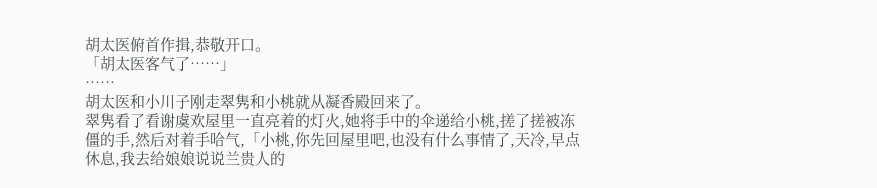胡太医俯首作揖,恭敬开口。
「胡太医客气了……」
……
胡太医和小川子刚走翠隽和小桃就从凝香殿回来了。
翠隽看了看谢虞欢屋里一直亮着的灯火,她将手中的伞递给小桃,搓了搓被冻僵的手,然后对着手哈气,「小桃,你先回屋里吧,也没有什么事情了,天冷,早点休息,我去给娘娘说说兰贵人的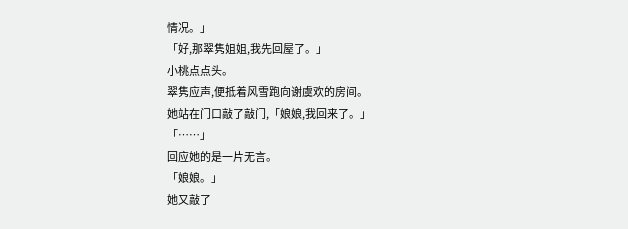情况。」
「好,那翠隽姐姐,我先回屋了。」
小桃点点头。
翠隽应声,便抵着风雪跑向谢虞欢的房间。
她站在门口敲了敲门,「娘娘,我回来了。」
「……」
回应她的是一片无言。
「娘娘。」
她又敲了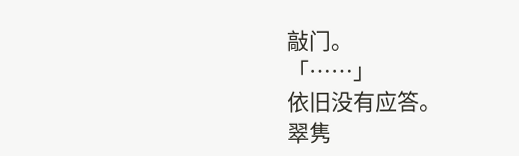敲门。
「……」
依旧没有应答。
翠隽